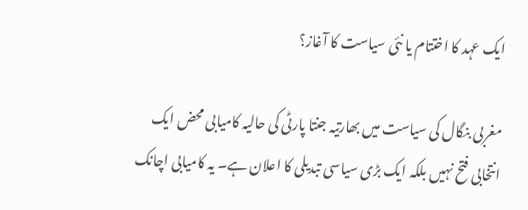ایک عہد کا اختتام یا نئی سیاست کا آغاز؟

مغربی بنگال کی سیاست میں بھارتیہ جنتا پارٹی کی حالیہ کامیابی محض ایک انتخابی فتح نہیں بلکہ ایک بڑی سیاسی تبدیلی کا اعلان ہے۔ یہ کامیابی اچانک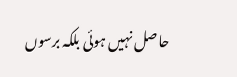حاصل نہیں ہوئی بلکہ برسوں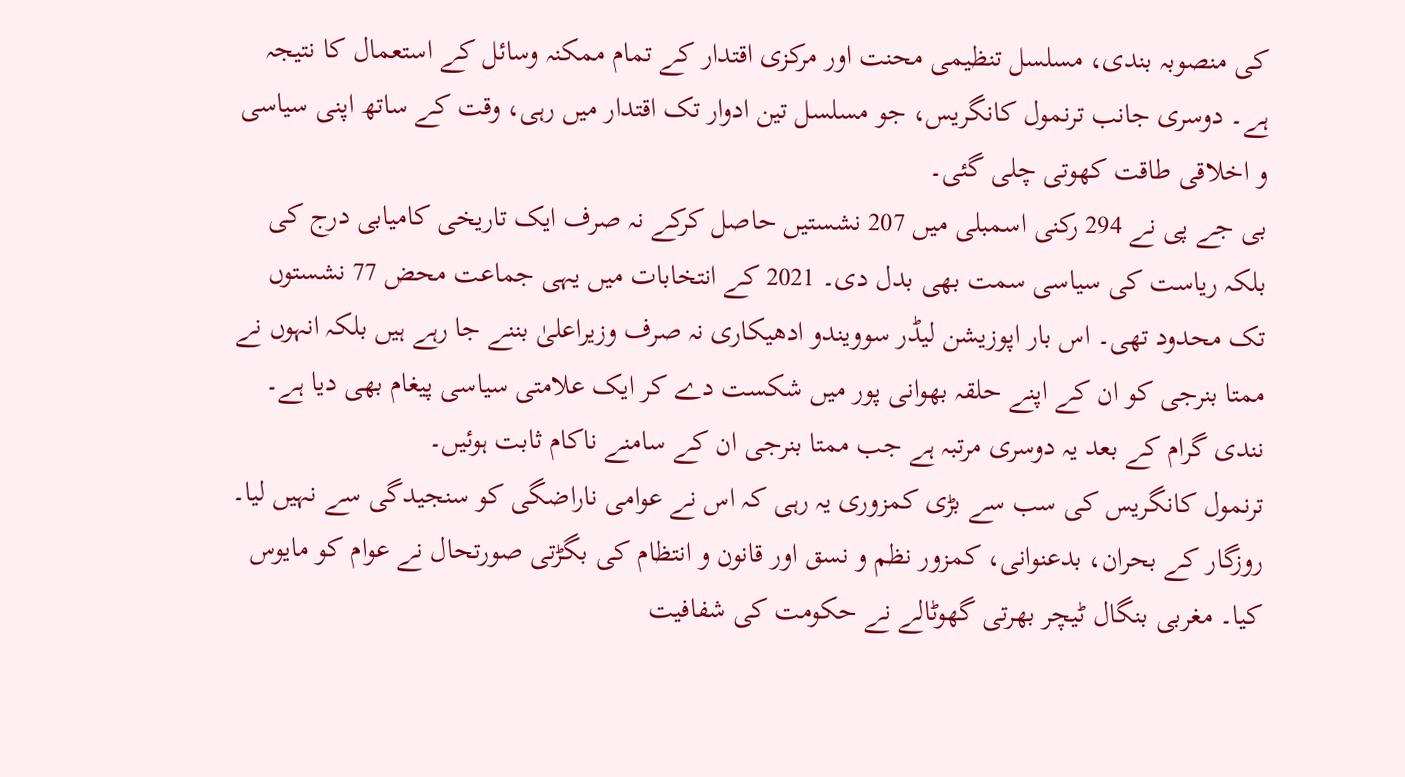کی منصوبہ بندی، مسلسل تنظیمی محنت اور مرکزی اقتدار کے تمام ممکنہ وسائل کے استعمال کا نتیجہ ہے۔ دوسری جانب ترنمول کانگریس، جو مسلسل تین ادوار تک اقتدار میں رہی، وقت کے ساتھ اپنی سیاسی و اخلاقی طاقت کھوتی چلی گئی۔
بی جے پی نے 294 رکنی اسمبلی میں 207 نشستیں حاصل کرکے نہ صرف ایک تاریخی کامیابی درج کی بلکہ ریاست کی سیاسی سمت بھی بدل دی۔ 2021 کے انتخابات میں یہی جماعت محض 77 نشستوں تک محدود تھی۔ اس بار اپوزیشن لیڈر سوویندو ادھیکاری نہ صرف وزیراعلیٰ بننے جا رہے ہیں بلکہ انہوں نے ممتا بنرجی کو ان کے اپنے حلقہ بھوانی پور میں شکست دے کر ایک علامتی سیاسی پیغام بھی دیا ہے۔ نندی گرام کے بعد یہ دوسری مرتبہ ہے جب ممتا بنرجی ان کے سامنے ناکام ثابت ہوئیں۔
ترنمول کانگریس کی سب سے بڑی کمزوری یہ رہی کہ اس نے عوامی ناراضگی کو سنجیدگی سے نہیں لیا۔ روزگار کے بحران، بدعنوانی، کمزور نظم و نسق اور قانون و انتظام کی بگڑتی صورتحال نے عوام کو مایوس کیا۔ مغربی بنگال ٹیچر بھرتی گھوٹالے نے حکومت کی شفافیت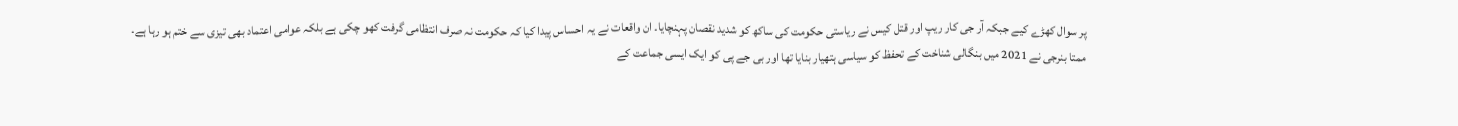پر سوال کھڑے کیے جبکہ آر جی کار ریپ اور قتل کیس نے ریاستی حکومت کی ساکھ کو شدید نقصان پہنچایا۔ ان واقعات نے یہ احساس پیدا کیا کہ حکومت نہ صرف انتظامی گرفت کھو چکی ہے بلکہ عوامی اعتماد بھی تیزی سے ختم ہو رہا ہے۔
ممتا بنرجی نے 2021 میں بنگالی شناخت کے تحفظ کو سیاسی ہتھیار بنایا تھا اور بی جے پی کو ایک ایسی جماعت کے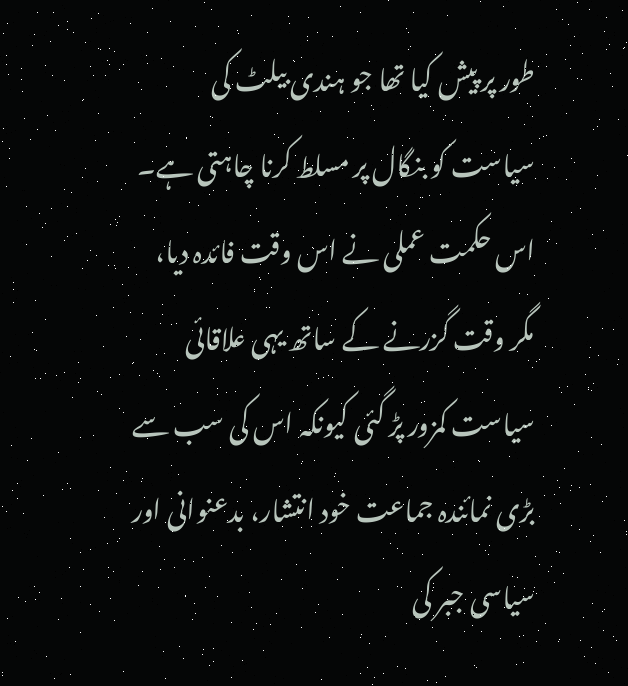طور پر پیش کیا تھا جو ہندی بیلٹ کی سیاست کو بنگال پر مسلط کرنا چاہتی ہے۔ اس حکمت عملی نے اس وقت فائدہ دیا، مگر وقت گزرنے کے ساتھ یہی علاقائی سیاست کمزور پڑ گئی کیونکہ اس کی سب سے بڑی نمائندہ جماعت خود انتشار، بدعنوانی اور سیاسی جبر کی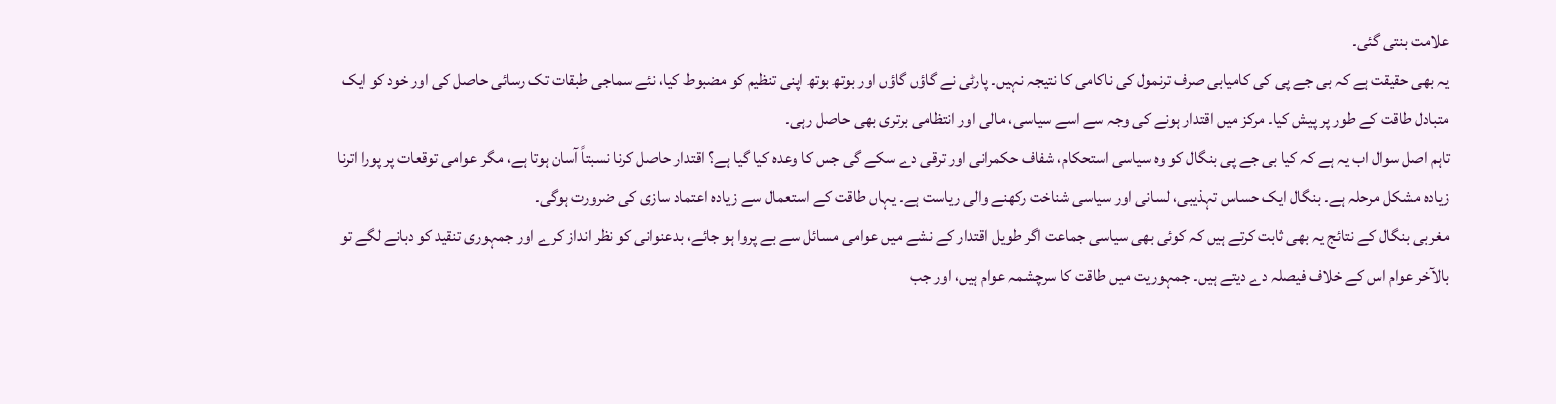علامت بنتی گئی۔
یہ بھی حقیقت ہے کہ بی جے پی کی کامیابی صرف ترنمول کی ناکامی کا نتیجہ نہیں۔ پارٹی نے گاؤں گاؤں اور بوتھ بوتھ اپنی تنظیم کو مضبوط کیا، نئے سماجی طبقات تک رسائی حاصل کی اور خود کو ایک متبادل طاقت کے طور پر پیش کیا۔ مرکز میں اقتدار ہونے کی وجہ سے اسے سیاسی، مالی اور انتظامی برتری بھی حاصل رہی۔
تاہم اصل سوال اب یہ ہے کہ کیا بی جے پی بنگال کو وہ سیاسی استحکام، شفاف حکمرانی اور ترقی دے سکے گی جس کا وعدہ کیا گیا ہے؟ اقتدار حاصل کرنا نسبتاً آسان ہوتا ہے، مگر عوامی توقعات پر پورا اترنا زیادہ مشکل مرحلہ ہے۔ بنگال ایک حساس تہذیبی، لسانی اور سیاسی شناخت رکھنے والی ریاست ہے۔ یہاں طاقت کے استعمال سے زیادہ اعتماد سازی کی ضرورت ہوگی۔
مغربی بنگال کے نتائج یہ بھی ثابت کرتے ہیں کہ کوئی بھی سیاسی جماعت اگر طویل اقتدار کے نشے میں عوامی مسائل سے بے پروا ہو جائے، بدعنوانی کو نظر انداز کرے اور جمہوری تنقید کو دبانے لگے تو بالآخر عوام اس کے خلاف فیصلہ دے دیتے ہیں۔ جمہوریت میں طاقت کا سرچشمہ عوام ہیں، اور جب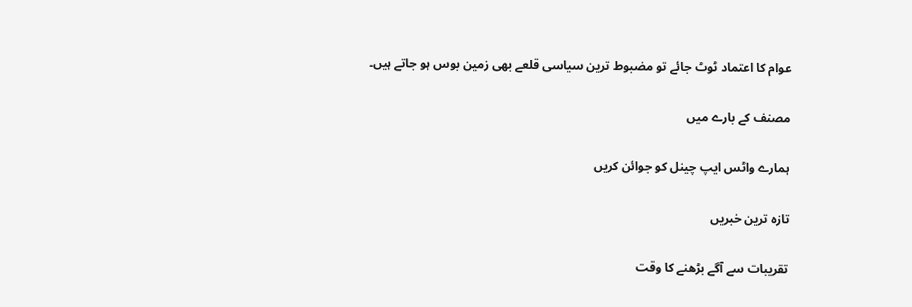عوام کا اعتماد ٹوٹ جائے تو مضبوط ترین سیاسی قلعے بھی زمین بوس ہو جاتے ہیں۔

مصنف کے بارے میں

ہمارے واٹس ایپ چینل کو جوائن کریں

تازہ ترین خبریں

تقریبات سے آگے بڑھنے کا وقت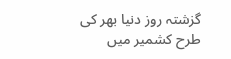گزشتہ روز دنیا بھر کی طرح کشمیر میں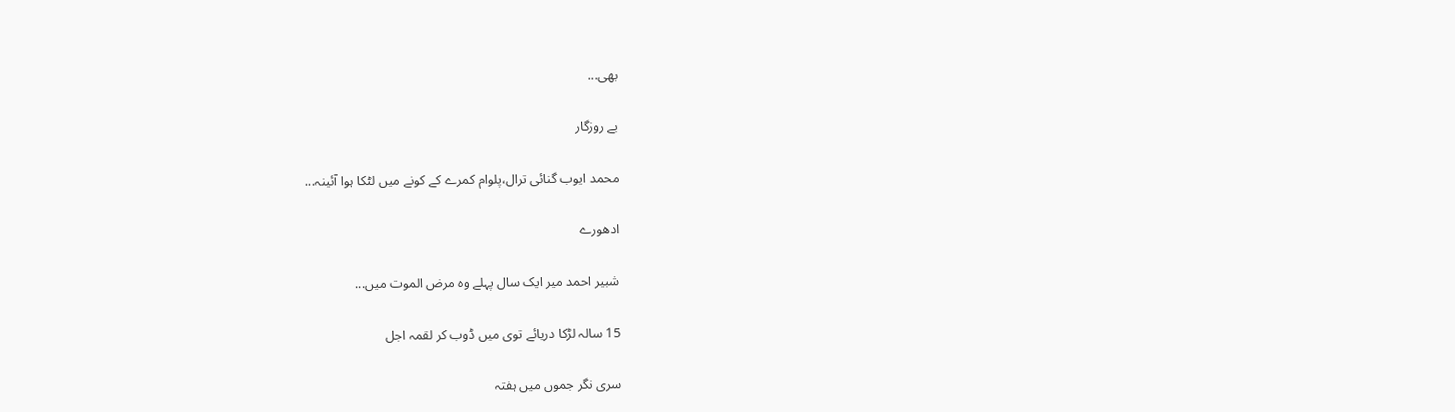بھی...

بے روزگار

محمد ایوب گنائی ترال،پلوام کمرے کے کونے میں لٹکا ہوا آئینہ...

ادھورے

شبیر احمد میر ایک سال پہلے وہ مرض الموت میں...

15 سالہ لڑکا دریائے توی میں ڈوب کر لقمہ اجل

سری نگر جموں میں ہفتہ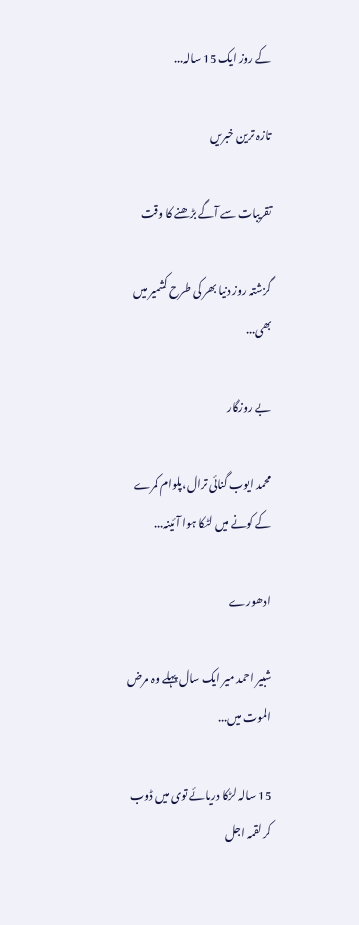کے روز ایک 15 سالہ...

تازہ ترین خبریں

تقریبات سے آگے بڑھنے کا وقت

گزشتہ روز دنیا بھر کی طرح کشمیر میں بھی...

بے روزگار

محمد ایوب گنائی ترال،پلوام کمرے کے کونے میں لٹکا ہوا آئینہ...

ادھورے

شبیر احمد میر ایک سال پہلے وہ مرض الموت میں...

15 سالہ لڑکا دریائے توی میں ڈوب کر لقمہ اجل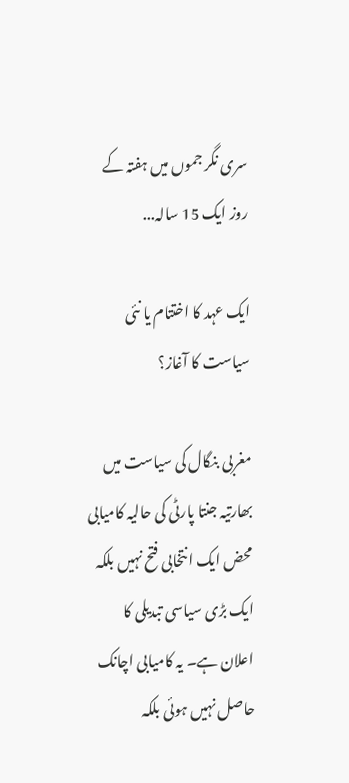سری نگر جموں میں ہفتہ کے روز ایک 15 سالہ...

ایک عہد کا اختتام یا نئی سیاست کا آغاز؟

مغربی بنگال کی سیاست میں بھارتیہ جنتا پارٹی کی حالیہ کامیابی محض ایک انتخابی فتح نہیں بلکہ ایک بڑی سیاسی تبدیلی کا اعلان ہے۔ یہ کامیابی اچانک حاصل نہیں ہوئی بلکہ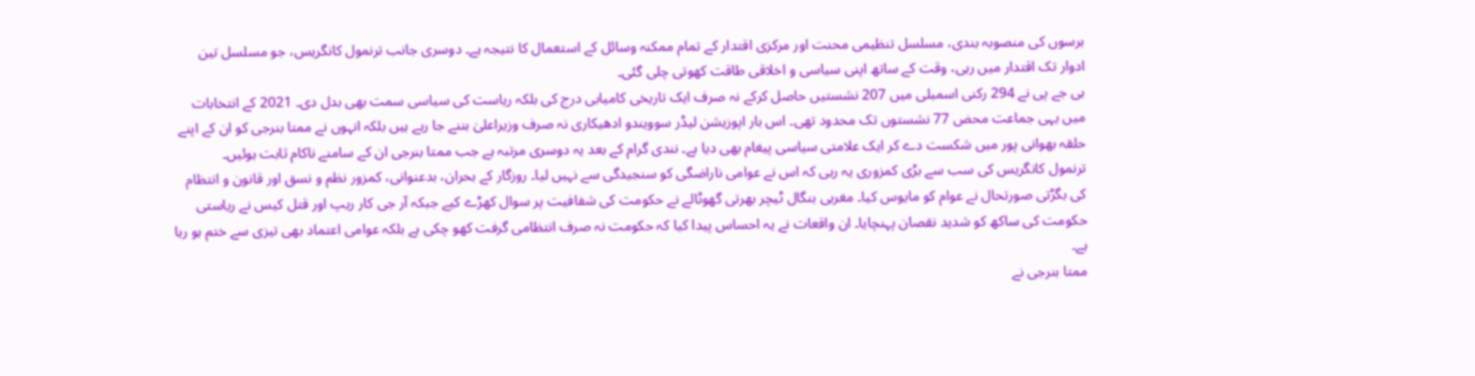برسوں کی منصوبہ بندی، مسلسل تنظیمی محنت اور مرکزی اقتدار کے تمام ممکنہ وسائل کے استعمال کا نتیجہ ہے۔ دوسری جانب ترنمول کانگریس، جو مسلسل تین ادوار تک اقتدار میں رہی، وقت کے ساتھ اپنی سیاسی و اخلاقی طاقت کھوتی چلی گئی۔
بی جے پی نے 294 رکنی اسمبلی میں 207 نشستیں حاصل کرکے نہ صرف ایک تاریخی کامیابی درج کی بلکہ ریاست کی سیاسی سمت بھی بدل دی۔ 2021 کے انتخابات میں یہی جماعت محض 77 نشستوں تک محدود تھی۔ اس بار اپوزیشن لیڈر سوویندو ادھیکاری نہ صرف وزیراعلیٰ بننے جا رہے ہیں بلکہ انہوں نے ممتا بنرجی کو ان کے اپنے حلقہ بھوانی پور میں شکست دے کر ایک علامتی سیاسی پیغام بھی دیا ہے۔ نندی گرام کے بعد یہ دوسری مرتبہ ہے جب ممتا بنرجی ان کے سامنے ناکام ثابت ہوئیں۔
ترنمول کانگریس کی سب سے بڑی کمزوری یہ رہی کہ اس نے عوامی ناراضگی کو سنجیدگی سے نہیں لیا۔ روزگار کے بحران، بدعنوانی، کمزور نظم و نسق اور قانون و انتظام کی بگڑتی صورتحال نے عوام کو مایوس کیا۔ مغربی بنگال ٹیچر بھرتی گھوٹالے نے حکومت کی شفافیت پر سوال کھڑے کیے جبکہ آر جی کار ریپ اور قتل کیس نے ریاستی حکومت کی ساکھ کو شدید نقصان پہنچایا۔ ان واقعات نے یہ احساس پیدا کیا کہ حکومت نہ صرف انتظامی گرفت کھو چکی ہے بلکہ عوامی اعتماد بھی تیزی سے ختم ہو رہا ہے۔
ممتا بنرجی نے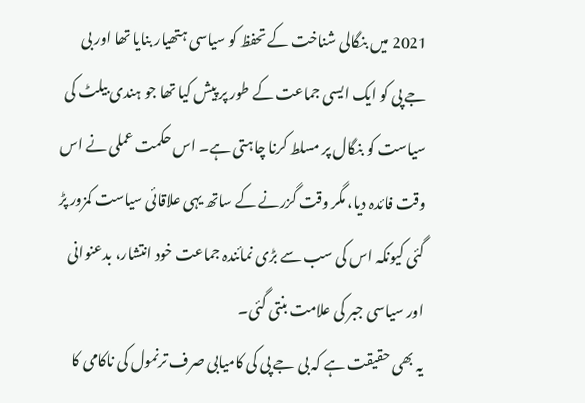2021 میں بنگالی شناخت کے تحفظ کو سیاسی ہتھیار بنایا تھا اور بی جے پی کو ایک ایسی جماعت کے طور پر پیش کیا تھا جو ہندی بیلٹ کی سیاست کو بنگال پر مسلط کرنا چاہتی ہے۔ اس حکمت عملی نے اس وقت فائدہ دیا، مگر وقت گزرنے کے ساتھ یہی علاقائی سیاست کمزور پڑ گئی کیونکہ اس کی سب سے بڑی نمائندہ جماعت خود انتشار، بدعنوانی اور سیاسی جبر کی علامت بنتی گئی۔
یہ بھی حقیقت ہے کہ بی جے پی کی کامیابی صرف ترنمول کی ناکامی کا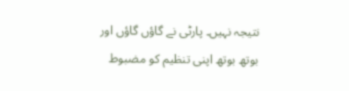نتیجہ نہیں۔ پارٹی نے گاؤں گاؤں اور بوتھ بوتھ اپنی تنظیم کو مضبوط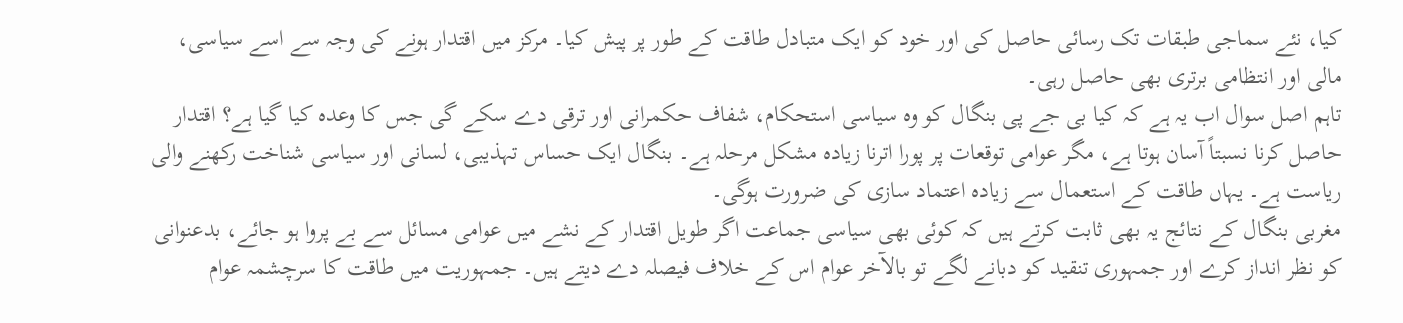کیا، نئے سماجی طبقات تک رسائی حاصل کی اور خود کو ایک متبادل طاقت کے طور پر پیش کیا۔ مرکز میں اقتدار ہونے کی وجہ سے اسے سیاسی، مالی اور انتظامی برتری بھی حاصل رہی۔
تاہم اصل سوال اب یہ ہے کہ کیا بی جے پی بنگال کو وہ سیاسی استحکام، شفاف حکمرانی اور ترقی دے سکے گی جس کا وعدہ کیا گیا ہے؟ اقتدار حاصل کرنا نسبتاً آسان ہوتا ہے، مگر عوامی توقعات پر پورا اترنا زیادہ مشکل مرحلہ ہے۔ بنگال ایک حساس تہذیبی، لسانی اور سیاسی شناخت رکھنے والی ریاست ہے۔ یہاں طاقت کے استعمال سے زیادہ اعتماد سازی کی ضرورت ہوگی۔
مغربی بنگال کے نتائج یہ بھی ثابت کرتے ہیں کہ کوئی بھی سیاسی جماعت اگر طویل اقتدار کے نشے میں عوامی مسائل سے بے پروا ہو جائے، بدعنوانی کو نظر انداز کرے اور جمہوری تنقید کو دبانے لگے تو بالآخر عوام اس کے خلاف فیصلہ دے دیتے ہیں۔ جمہوریت میں طاقت کا سرچشمہ عوام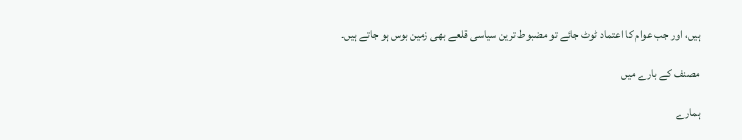ہیں، اور جب عوام کا اعتماد ٹوٹ جائے تو مضبوط ترین سیاسی قلعے بھی زمین بوس ہو جاتے ہیں۔

مصنف کے بارے میں

ہمارے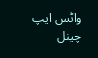واٹس ایپ چینل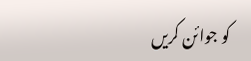کو جوائن کریں